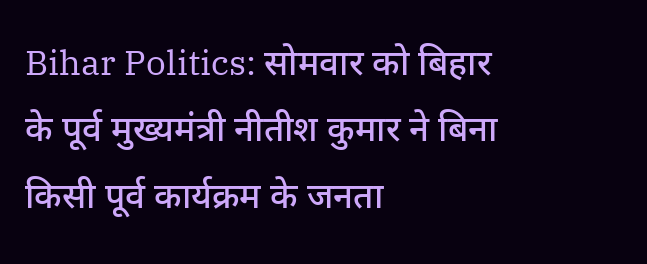Bihar Politics: सोमवार को बिहार के पूर्व मुख्यमंत्री नीतीश कुमार ने बिना किसी पूर्व कार्यक्रम के जनता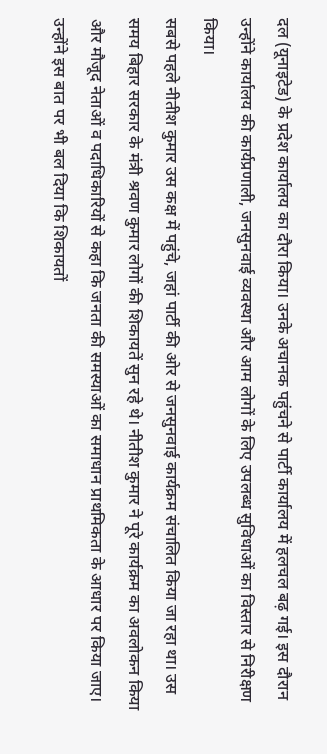दल (यूनाइटेड) के प्रदेश कार्यालय का दौरा किया। उनके अचानक पहुंचने से पार्टी कार्यालय में हलचल बढ़ गई। इस दौरान उन्होंने कार्यालय की कार्यप्रणाली, जनसुनवाई व्यवस्था और आम लोगों के लिए उपलब्ध सुविधाओं का विस्तार से निरीक्षण किया।
सबसे पहले नीतीश कुमार उस कक्ष में पहुंचे, जहां पार्टी की ओर से जनसुनवाई कार्यक्रम संचालित किया जा रहा था। उस समय बिहार सरकार के मंत्री श्रवण कुमार लोगों की शिकायतें सुन रहे थे। नीतीश कुमार ने पूरे कार्यक्रम का अवलोकन किया और मौजूद नेताओं व पदाधिकारियों से कहा कि जनता की समस्याओं का समाधान प्राथमिकता के आधार पर किया जाए। उन्होंने इस बात पर भी बल दिया कि शिकायतों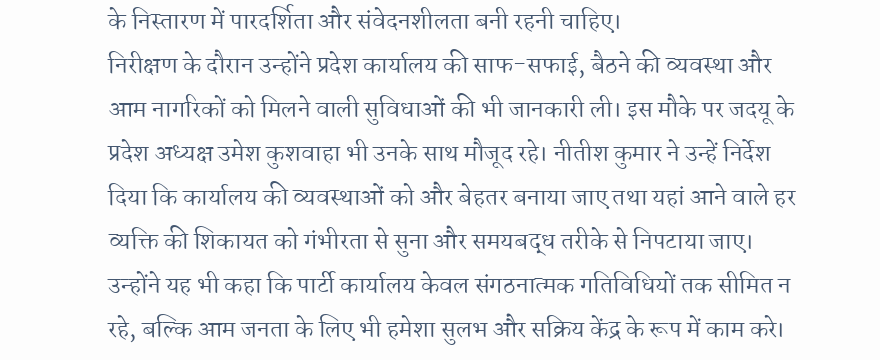के निस्तारण में पारदर्शिता और संवेदनशीलता बनी रहनी चाहिए।
निरीक्षण के दौरान उन्होंने प्रदेश कार्यालय की साफ-सफाई, बैठने की व्यवस्था और आम नागरिकों को मिलने वाली सुविधाओं की भी जानकारी ली। इस मौके पर जदयू के प्रदेश अध्यक्ष उमेश कुशवाहा भी उनके साथ मौजूद रहे। नीतीश कुमार ने उन्हें निर्देश दिया कि कार्यालय की व्यवस्थाओं को और बेहतर बनाया जाए तथा यहां आने वाले हर व्यक्ति की शिकायत को गंभीरता से सुना और समयबद्ध तरीके से निपटाया जाए।
उन्होंने यह भी कहा कि पार्टी कार्यालय केवल संगठनात्मक गतिविधियों तक सीमित न रहे, बल्कि आम जनता के लिए भी हमेशा सुलभ और सक्रिय केंद्र के रूप में काम करे।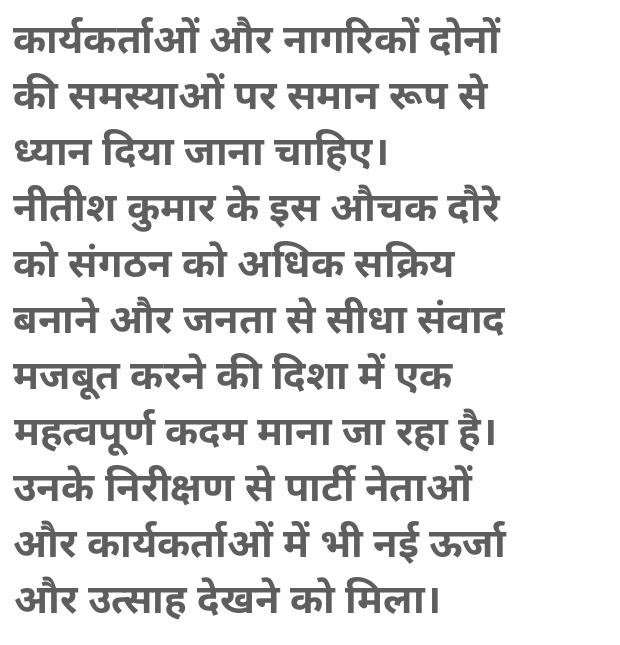कार्यकर्ताओं और नागरिकों दोनों की समस्याओं पर समान रूप से ध्यान दिया जाना चाहिए।
नीतीश कुमार के इस औचक दौरे को संगठन को अधिक सक्रिय बनाने और जनता से सीधा संवाद मजबूत करने की दिशा में एक महत्वपूर्ण कदम माना जा रहा है। उनके निरीक्षण से पार्टी नेताओं और कार्यकर्ताओं में भी नई ऊर्जा और उत्साह देखने को मिला।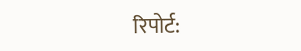रिपोर्ट: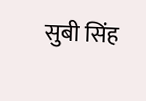सुबी सिंह